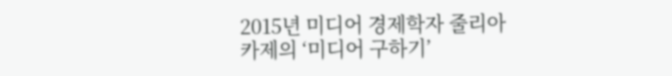2015년 미디어 경제학자 줄리아 카제의 ‘미디어 구하기’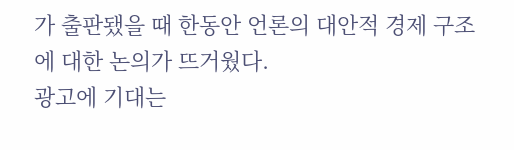가 출판됐을 때 한동안 언론의 대안적 경제 구조에 대한 논의가 뜨거웠다.
광고에 기대는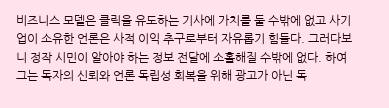비즈니스 모델은 클릭을 유도하는 기사에 가치를 둘 수밖에 없고 사기업이 소유한 언론은 사적 이익 추구로부터 자유롭기 힘들다. 그러다보니 정작 시민이 알아야 하는 정보 전달에 소홀해질 수밖에 없다. 하여 그는 독자의 신뢰와 언론 독립성 회복을 위해 광고가 아닌 독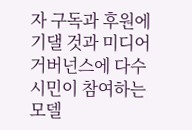자 구독과 후원에 기댈 것과 미디어 거버넌스에 다수 시민이 참여하는 모델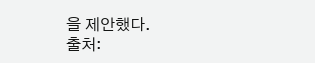을 제안했다.
출처: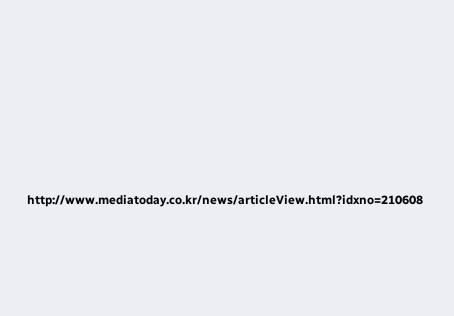http://www.mediatoday.co.kr/news/articleView.html?idxno=210608